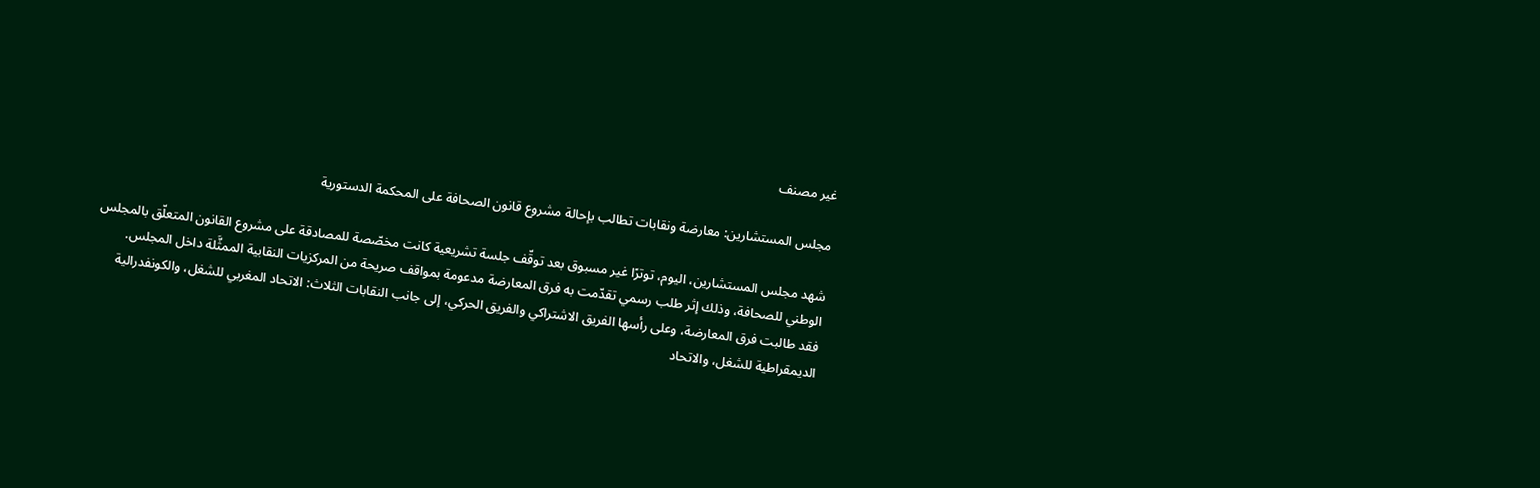غير مصنف

مجلس المستشارين: معارضة ونقابات تطالب بإحالة مشروع قانون الصحافة على المحكمة الدستورية

شهد مجلس المستشارين، اليوم، توترًا غير مسبوق بعد توقّف جلسة تشريعية كانت مخصّصة للمصادقة على مشروع القانون المتعلّق بالمجلس الوطني للصحافة، وذلك إثر طلب رسمي تقدّمت به فرق المعارضة مدعومة بمواقف صريحة من المركزيات النقابية الممثَّلة داخل المجلس.
فقد طالبت فرق المعارضة، وعلى رأسها الفريق الاشتراكي والفريق الحركي، إلى جانب النقابات الثلاث: الاتحاد المغربي للشغل، والكونفدرالية الديمقراطية للشغل، والاتحاد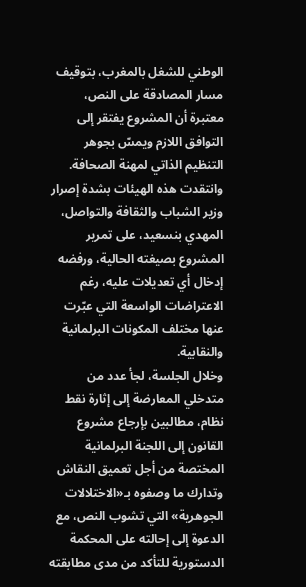الوطني للشغل بالمغرب، بتوقيف مسار المصادقة على النص، معتبرة أن المشروع يفتقر إلى التوافق اللازم ويمسّ بجوهر التنظيم الذاتي لمهنة الصحافة.
وانتقدت هذه الهيئات بشدة إصرار وزير الشباب والثقافة والتواصل، المهدي بنسعيد، على تمرير المشروع بصيغته الحالية، ورفضه إدخال أي تعديلات عليه، رغم الاعتراضات الواسعة التي عبّرت عنها مختلف المكونات البرلمانية والنقابية.
وخلال الجلسة، لجأ عدد من متدخلي المعارضة إلى إثارة نقط نظام، مطالبين بإرجاع مشروع القانون إلى اللجنة البرلمانية المختصة من أجل تعميق النقاش وتدارك ما وصفوه بـ«الاختلالات الجوهرية» التي تشوب النص، مع الدعوة إلى إحالته على المحكمة الدستورية للتأكد من مدى مطابقته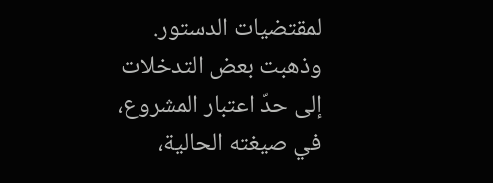لمقتضيات الدستور.
وذهبت بعض التدخلات إلى حدّ اعتبار المشروع، في صيغته الحالية،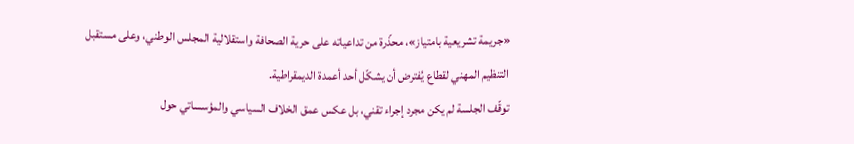«جريمة تشريعية بامتياز»، محذّرة من تداعياته على حرية الصحافة واستقلالية المجلس الوطني، وعلى مستقبل التنظيم المهني لقطاع يُفترض أن يشكّل أحد أعمدة الديمقراطية.
توقّف الجلسة لم يكن مجرد إجراء تقني، بل عكس عمق الخلاف السياسي والمؤسساتي حول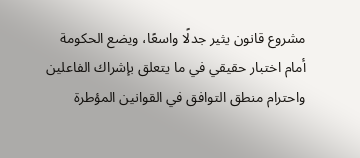مشروع قانون يثير جدلًا واسعًا، ويضع الحكومة أمام اختبار حقيقي في ما يتعلق بإشراك الفاعلين واحترام منطق التوافق في القوانين المؤطرة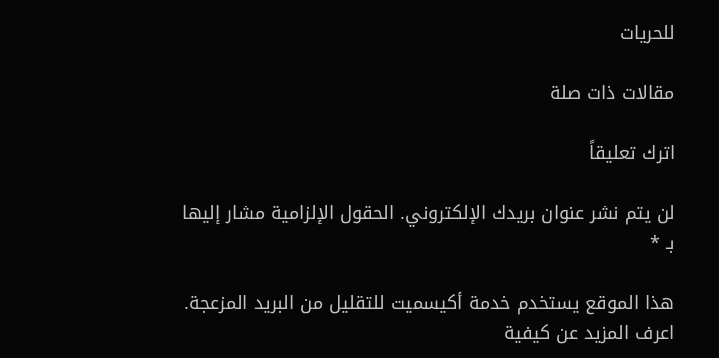للحريات

مقالات ذات صلة

اترك تعليقاً

لن يتم نشر عنوان بريدك الإلكتروني. الحقول الإلزامية مشار إليها بـ *

هذا الموقع يستخدم خدمة أكيسميت للتقليل من البريد المزعجة. اعرف المزيد عن كيفية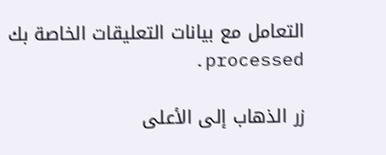التعامل مع بيانات التعليقات الخاصة بك processed.

زر الذهاب إلى الأعلى